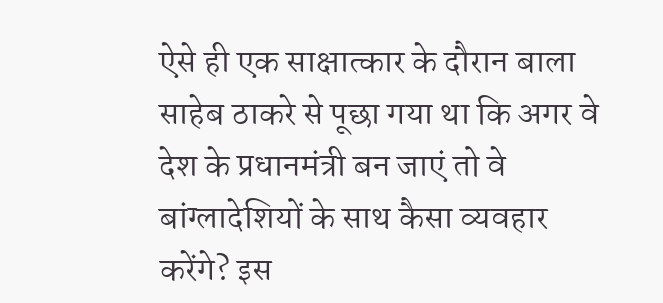ऐसे ही एक साक्षात्कार के दौरान बाला साहेब ठाकरे से पूछा गया था कि अगर वे देश के प्रधानमंत्री बन जाएं तो वे बांग्लादेशियों के साथ कैसा व्यवहार करेंगे? इस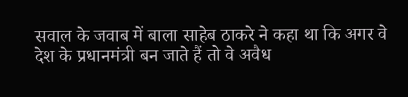सवाल के जवाब में बाला साहेब ठाकरे ने कहा था कि अगर वे देश के प्रधानमंत्री बन जाते हैं तो वे अवैध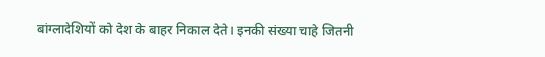बांग्लादेशियों को देश के बाहर निकाल देते। इनकी संख्या चाहे जितनी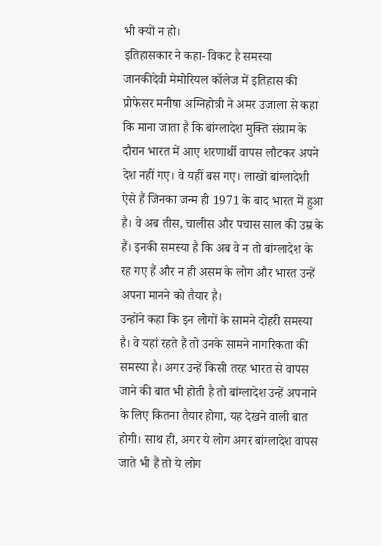भी क्यों न हो।
इतिहासकार ने कहा- विकट है समस्या
जानकीदेवी मेमोरियल कॉलेज में इतिहास की प्रोफेसर मनीषा अग्निहोत्री ने अमर उजाला से कहा कि माना जाता है कि बांग्लादेश मुक्ति संग्राम के दौरान भारत में आए शरणार्थी वापस लौटकर अपने देश नहीं गए। वे यहीं बस गए। लाखों बांग्लादेशी ऐसे हैं जिनका जन्म ही 1971 के बाद भारत में हुआ है। वे अब तीस, चालीस और पचास साल की उम्र के हैं। इनकी समस्या है कि अब वे न तो बांग्लादेश के रह गए हैं और न ही असम के लोग और भारत उन्हें अपना मानने को तैयार है।
उन्होंने कहा कि इन लोगों के सामने दोहरी समस्या है। वे यहां रहते हैं तो उनके सामने नागरिकता की समस्या है। अगर उन्हें किसी तरह भारत से वापस जाने की बात भी होती है तो बांग्लादेश उन्हें अपनाने के लिए कितना तैयार होगा, यह देखने वाली बात होगी। साथ ही, अगर ये लोग अगर बांग्लादेश वापस जाते भी हैं तो ये लोग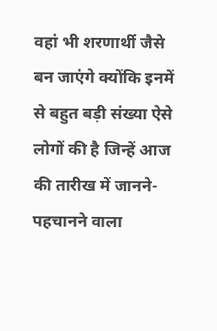वहां भी शरणार्थी जैसे बन जाएंगे क्योंकि इनमें से बहुत बड़ी संख्या ऐसे लोगों की है जिन्हें आज की तारीख में जानने-पहचानने वाला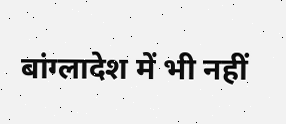बांग्लादेश में भी नहीं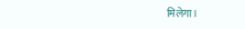मिलेगा।